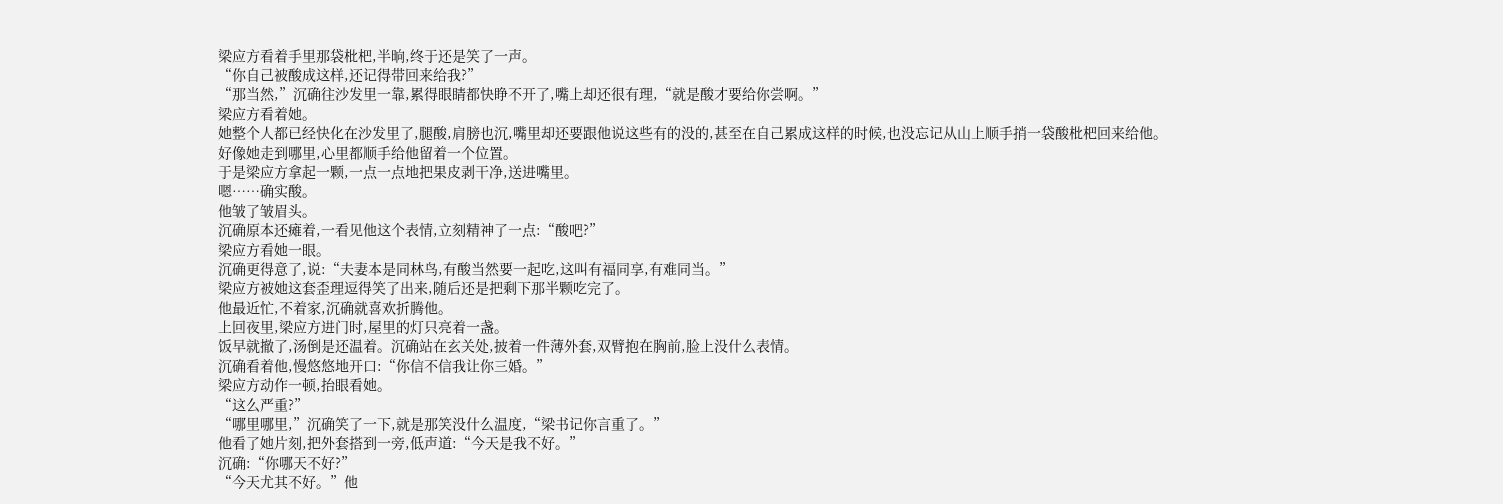梁应方看着手里那袋枇杷,半晌,终于还是笑了一声。
“你自己被酸成这样,还记得带回来给我?”
“那当然,”沉确往沙发里一靠,累得眼睛都快睁不开了,嘴上却还很有理,“就是酸才要给你尝啊。”
梁应方看着她。
她整个人都已经快化在沙发里了,腿酸,肩膀也沉,嘴里却还要跟他说这些有的没的,甚至在自己累成这样的时候,也没忘记从山上顺手捎一袋酸枇杷回来给他。
好像她走到哪里,心里都顺手给他留着一个位置。
于是梁应方拿起一颗,一点一点地把果皮剥干净,送进嘴里。
嗯……确实酸。
他皱了皱眉头。
沉确原本还瘫着,一看见他这个表情,立刻精神了一点:“酸吧?”
梁应方看她一眼。
沉确更得意了,说:“夫妻本是同林鸟,有酸当然要一起吃,这叫有福同享,有难同当。”
梁应方被她这套歪理逗得笑了出来,随后还是把剩下那半颗吃完了。
他最近忙,不着家,沉确就喜欢折腾他。
上回夜里,梁应方进门时,屋里的灯只亮着一盏。
饭早就撤了,汤倒是还温着。沉确站在玄关处,披着一件薄外套,双臂抱在胸前,脸上没什么表情。
沉确看着他,慢悠悠地开口:“你信不信我让你三婚。”
梁应方动作一顿,抬眼看她。
“这么严重?”
“哪里哪里,”沉确笑了一下,就是那笑没什么温度,“梁书记你言重了。”
他看了她片刻,把外套搭到一旁,低声道:“今天是我不好。”
沉确:“你哪天不好?”
“今天尤其不好。”他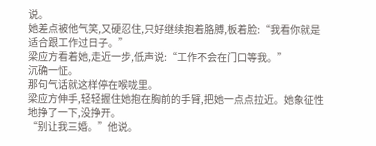说。
她差点被他气笑,又硬忍住,只好继续抱着胳膊,板着脸:“我看你就是适合跟工作过日子。”
梁应方看着她,走近一步,低声说:“工作不会在门口等我。”
沉确一怔。
那句气话就这样停在喉咙里。
梁应方伸手,轻轻握住她抱在胸前的手臂,把她一点点拉近。她象征性地挣了一下,没挣开。
“别让我三婚。”他说。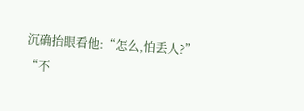沉确抬眼看他:“怎么,怕丢人?”
“不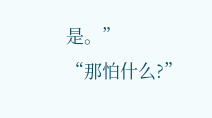是。”
“那怕什么?”